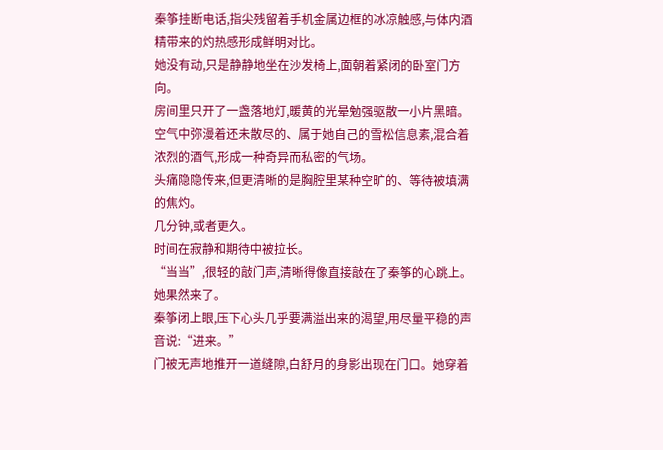秦筝挂断电话,指尖残留着手机金属边框的冰凉触感,与体内酒精带来的灼热感形成鲜明对比。
她没有动,只是静静地坐在沙发椅上,面朝着紧闭的卧室门方向。
房间里只开了一盏落地灯,暖黄的光晕勉强驱散一小片黑暗。空气中弥漫着还未散尽的、属于她自己的雪松信息素,混合着浓烈的酒气,形成一种奇异而私密的气场。
头痛隐隐传来,但更清晰的是胸腔里某种空旷的、等待被填满的焦灼。
几分钟,或者更久。
时间在寂静和期待中被拉长。
“当当”,很轻的敲门声,清晰得像直接敲在了秦筝的心跳上。
她果然来了。
秦筝闭上眼,压下心头几乎要满溢出来的渴望,用尽量平稳的声音说:“进来。”
门被无声地推开一道缝隙,白舒月的身影出现在门口。她穿着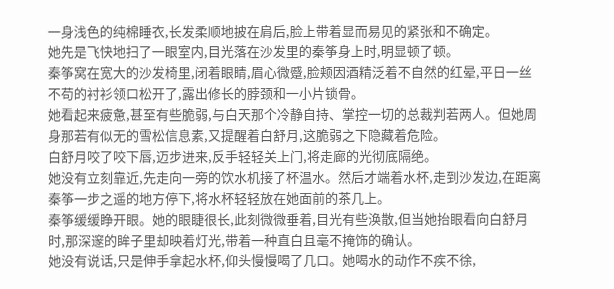一身浅色的纯棉睡衣,长发柔顺地披在肩后,脸上带着显而易见的紧张和不确定。
她先是飞快地扫了一眼室内,目光落在沙发里的秦筝身上时,明显顿了顿。
秦筝窝在宽大的沙发椅里,闭着眼睛,眉心微蹙,脸颊因酒精泛着不自然的红晕,平日一丝不苟的衬衫领口松开了,露出修长的脖颈和一小片锁骨。
她看起来疲惫,甚至有些脆弱,与白天那个冷静自持、掌控一切的总裁判若两人。但她周身那若有似无的雪松信息素,又提醒着白舒月,这脆弱之下隐藏着危险。
白舒月咬了咬下唇,迈步进来,反手轻轻关上门,将走廊的光彻底隔绝。
她没有立刻靠近,先走向一旁的饮水机接了杯温水。然后才端着水杯,走到沙发边,在距离秦筝一步之遥的地方停下,将水杯轻轻放在她面前的茶几上。
秦筝缓缓睁开眼。她的眼睫很长,此刻微微垂着,目光有些涣散,但当她抬眼看向白舒月时,那深邃的眸子里却映着灯光,带着一种直白且毫不掩饰的确认。
她没有说话,只是伸手拿起水杯,仰头慢慢喝了几口。她喝水的动作不疾不徐,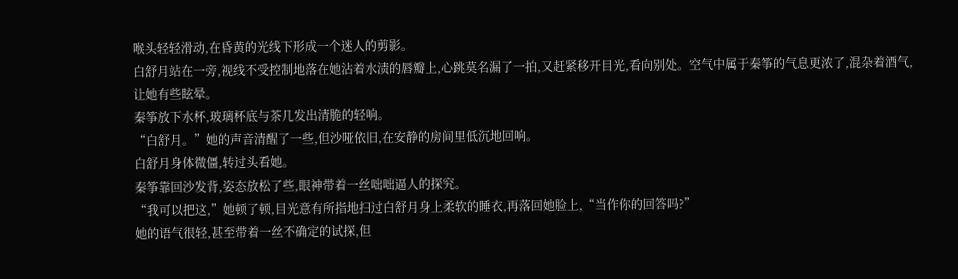喉头轻轻滑动,在昏黄的光线下形成一个迷人的剪影。
白舒月站在一旁,视线不受控制地落在她沾着水渍的唇瓣上,心跳莫名漏了一拍,又赶紧移开目光,看向别处。空气中属于秦筝的气息更浓了,混杂着酒气,让她有些眩晕。
秦筝放下水杯,玻璃杯底与茶几发出清脆的轻响。
“白舒月。”她的声音清醒了一些,但沙哑依旧,在安静的房间里低沉地回响。
白舒月身体微僵,转过头看她。
秦筝靠回沙发背,姿态放松了些,眼神带着一丝咄咄逼人的探究。
“我可以把这,”她顿了顿,目光意有所指地扫过白舒月身上柔软的睡衣,再落回她脸上,“当作你的回答吗?”
她的语气很轻,甚至带着一丝不确定的试探,但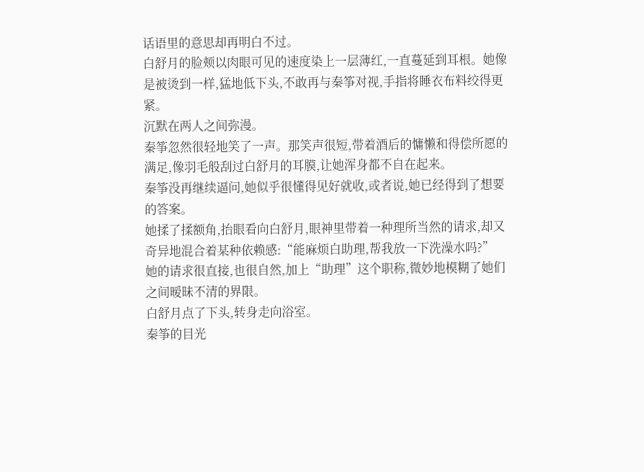话语里的意思却再明白不过。
白舒月的脸颊以肉眼可见的速度染上一层薄红,一直蔓延到耳根。她像是被烫到一样,猛地低下头,不敢再与秦筝对视,手指将睡衣布料绞得更紧。
沉默在两人之间弥漫。
秦筝忽然很轻地笑了一声。那笑声很短,带着酒后的慵懒和得偿所愿的满足,像羽毛般刮过白舒月的耳膜,让她浑身都不自在起来。
秦筝没再继续逼问,她似乎很懂得见好就收,或者说,她已经得到了想要的答案。
她揉了揉额角,抬眼看向白舒月,眼神里带着一种理所当然的请求,却又奇异地混合着某种依赖感:“能麻烦白助理,帮我放一下洗澡水吗?”
她的请求很直接,也很自然,加上“助理”这个职称,微妙地模糊了她们之间暧昧不清的界限。
白舒月点了下头,转身走向浴室。
秦筝的目光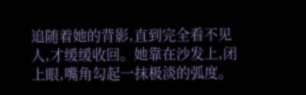追随着她的背影,直到完全看不见人,才缓缓收回。她靠在沙发上,闭上眼,嘴角勾起一抹极淡的弧度。